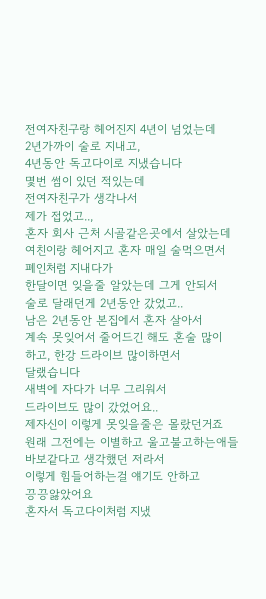전여자친구랑 헤어진지 4년이 넘었는데
2년가까이 술로 지내고,
4년동안 독고다이로 지냈습니다
몇번 썸이 있던 적있는데
전여자친구가 생각나서
제가 접었고..,
혼자 회사 근처 시골같은곳에서 살았는데
여친이랑 헤어지고 혼자 매일 술먹으면서
폐인처럼 지내다가
한달이면 잊을줄 알았는데 그게 안되서
술로 달래던게 2년동안 갔었고..
남은 2년동안 본집에서 혼자 살아서
계속 못잊어서 줄어드긴 해도 혼술 많이
하고, 한강 드라이브 많이하면서
달랬습니다
새벽에 자다가 너무 그리워서
드라이브도 많이 갔었어요..
제자신이 이렇게 못잊을줄은 몰랐던거죠
원래 그전에는 이별하고 울고불고하는애들
바보같다고 생각했던 저라서
이렇게 힘들어하는걸 얘기도 안하고
끙끙앓았어요
혼자서 독고다이처럼 지냈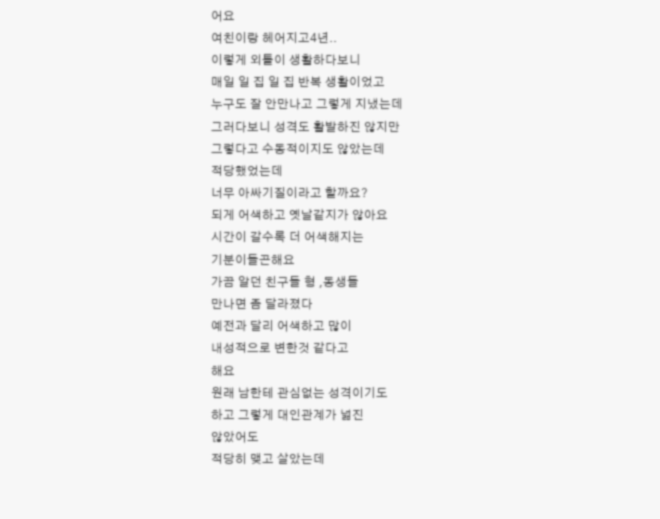어요
여친이랑 헤어지고4년..
이렇게 외톨이 생활하다보니
매일 일 집 일 집 반복 생활이었고
누구도 잘 안만나고 그렇게 지냈는데
그러다보니 성격도 활발하진 않지만
그렇다고 수동적이지도 않았는데
적당했었는데
너무 아싸기질이라고 할까요?
되게 어색하고 옛날같지가 않아요
시간이 갈수록 더 어색해지는
기분이들곤해요
가끔 알던 친구들 형 ,동생들
만나면 좀 달라졌다
예전과 달리 어색하고 많이
내성적으로 변한것 같다고
해요
원래 남한테 관심없는 성격이기도
하고 그렇게 대인관계가 넓진
않았어도
적당히 맺고 살았는데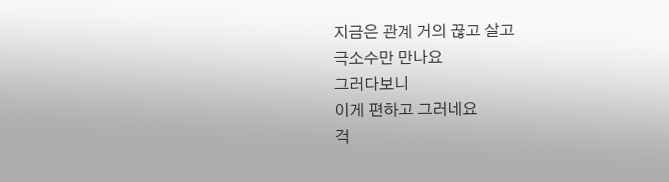지금은 관계 거의 끊고 살고
극소수만 만나요
그러다보니
이게 편하고 그러네요
걱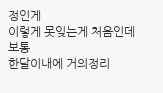정인게
이렇게 못잊는게 처음인데
보통
한달이내에 거의정리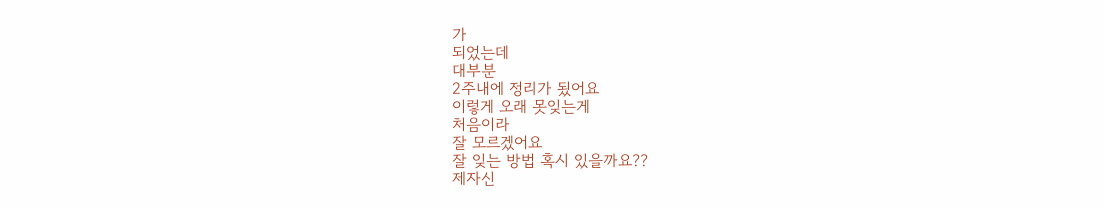가
되었는데
대부분
2주내에 정리가 됬어요
이렇게 오래 못잊는게
처음이라
잘 모르겠어요
잘 잊는 방법 혹시 있을까요??
제자신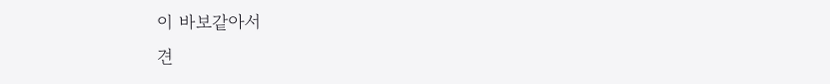이 바보같아서
견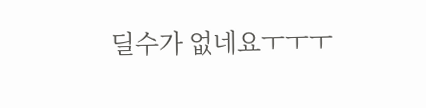딜수가 없네요ㅜㅜㅜ